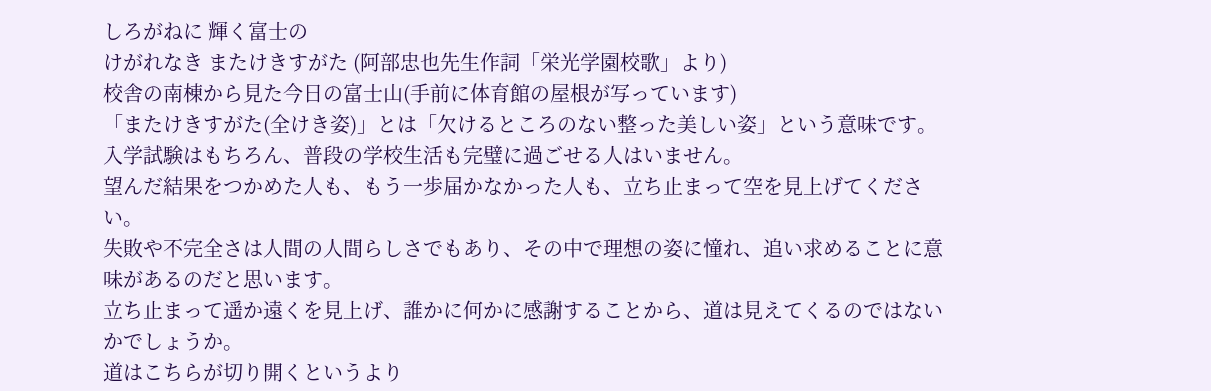しろがねに 輝く富士の
けがれなき またけきすがた (阿部忠也先生作詞「栄光学園校歌」より)
校舎の南棟から見た今日の富士山(手前に体育館の屋根が写っています)
「またけきすがた(全けき姿)」とは「欠けるところのない整った美しい姿」という意味です。
入学試験はもちろん、普段の学校生活も完璧に過ごせる人はいません。
望んだ結果をつかめた人も、もう一歩届かなかった人も、立ち止まって空を見上げてください。
失敗や不完全さは人間の人間らしさでもあり、その中で理想の姿に憧れ、追い求めることに意味があるのだと思います。
立ち止まって遥か遠くを見上げ、誰かに何かに感謝することから、道は見えてくるのではないかでしょうか。
道はこちらが切り開くというより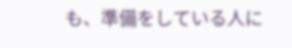も、準備をしている人に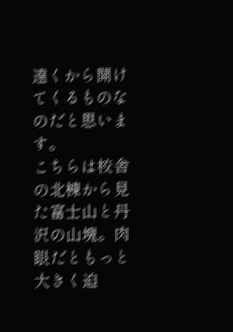遠くから開けてくるものなのだと思います。
こちらは校舎の北棟から見た富士山と丹沢の山塊。肉眼だともっと大きく迫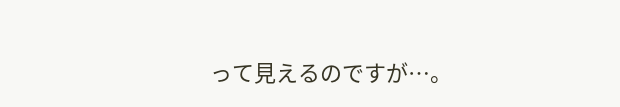って見えるのですが…。